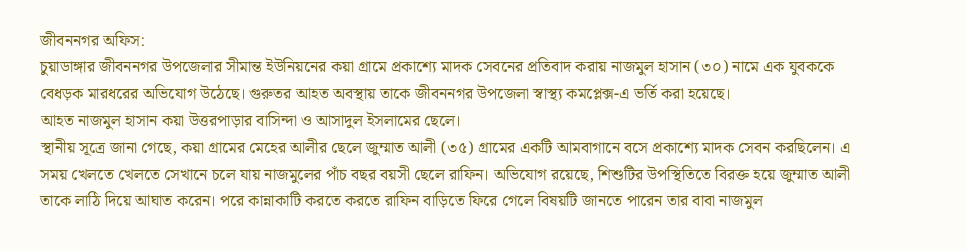জীবননগর অফিস:
চুয়াডাঙ্গার জীবননগর উপজেলার সীমান্ত ইউনিয়নের কয়া গ্রামে প্রকাশ্যে মাদক সেবনের প্রতিবাদ করায় নাজমুল হাসান (৩০) নামে এক যুবককে বেধড়ক মারধরের অভিযোগ উঠেছে। গুরুতর আহত অবস্থায় তাকে জীবননগর উপজেলা স্বাস্থ্য কমপ্লেক্স-এ ভর্তি করা হয়েছে।
আহত নাজমুল হাসান কয়া উত্তরপাড়ার বাসিন্দা ও আসাদুল ইসলামের ছেলে।
স্থানীয় সূত্রে জানা গেছে, কয়া গ্রামের মেহের আলীর ছেলে জুম্মাত আলী (৩৫) গ্রামের একটি আমবাগানে বসে প্রকাশ্যে মাদক সেবন করছিলেন। এ সময় খেলতে খেলতে সেখানে চলে যায় নাজমুলের পাঁচ বছর বয়সী ছেলে রাফিন। অভিযোগ রয়েছে, শিশুটির উপস্থিতিতে বিরক্ত হয়ে জুম্মাত আলী তাকে লাঠি দিয়ে আঘাত করেন। পরে কান্নাকাটি করতে করতে রাফিন বাড়িতে ফিরে গেলে বিষয়টি জানতে পারেন তার বাবা নাজমুল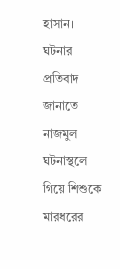হাসান।
ঘটনার প্রতিবাদ জানাতে নাজমুল ঘটনাস্থলে গিয়ে শিশুকে মারধরের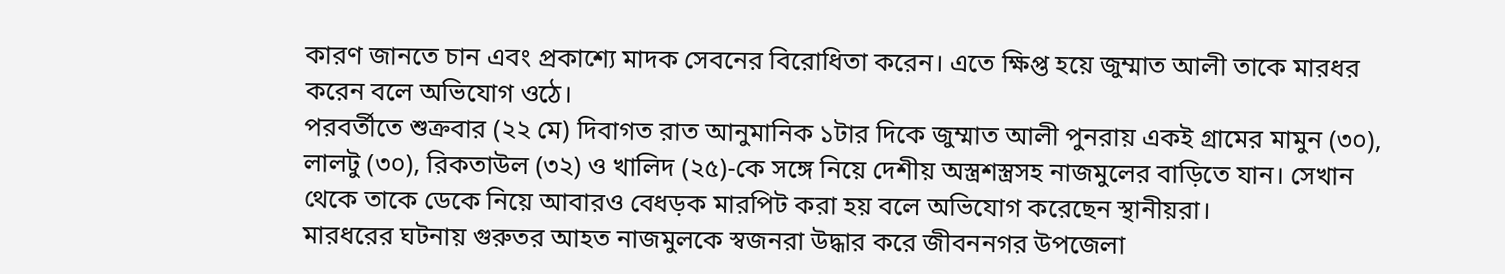কারণ জানতে চান এবং প্রকাশ্যে মাদক সেবনের বিরোধিতা করেন। এতে ক্ষিপ্ত হয়ে জুম্মাত আলী তাকে মারধর করেন বলে অভিযোগ ওঠে।
পরবর্তীতে শুক্রবার (২২ মে) দিবাগত রাত আনুমানিক ১টার দিকে জুম্মাত আলী পুনরায় একই গ্রামের মামুন (৩০), লালটু (৩০), রিকতাউল (৩২) ও খালিদ (২৫)-কে সঙ্গে নিয়ে দেশীয় অস্ত্রশস্ত্রসহ নাজমুলের বাড়িতে যান। সেখান থেকে তাকে ডেকে নিয়ে আবারও বেধড়ক মারপিট করা হয় বলে অভিযোগ করেছেন স্থানীয়রা।
মারধরের ঘটনায় গুরুতর আহত নাজমুলকে স্বজনরা উদ্ধার করে জীবননগর উপজেলা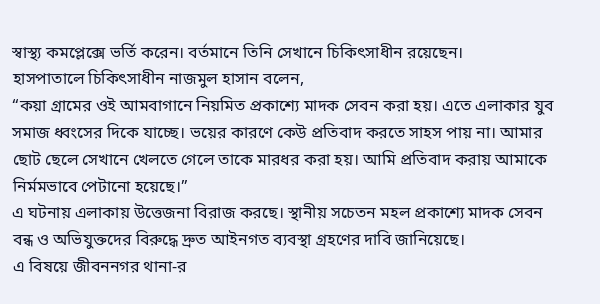স্বাস্থ্য কমপ্লেক্সে ভর্তি করেন। বর্তমানে তিনি সেখানে চিকিৎসাধীন রয়েছেন।
হাসপাতালে চিকিৎসাধীন নাজমুল হাসান বলেন,
“কয়া গ্রামের ওই আমবাগানে নিয়মিত প্রকাশ্যে মাদক সেবন করা হয়। এতে এলাকার যুব সমাজ ধ্বংসের দিকে যাচ্ছে। ভয়ের কারণে কেউ প্রতিবাদ করতে সাহস পায় না। আমার ছোট ছেলে সেখানে খেলতে গেলে তাকে মারধর করা হয়। আমি প্রতিবাদ করায় আমাকে নির্মমভাবে পেটানো হয়েছে।”
এ ঘটনায় এলাকায় উত্তেজনা বিরাজ করছে। স্থানীয় সচেতন মহল প্রকাশ্যে মাদক সেবন বন্ধ ও অভিযুক্তদের বিরুদ্ধে দ্রুত আইনগত ব্যবস্থা গ্রহণের দাবি জানিয়েছে।
এ বিষয়ে জীবননগর থানা-র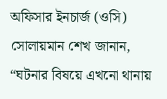অফিসার ইনচার্জ (ওসি) সোলায়মান শেখ জানান, “ঘটনার বিষয়ে এখনো থানায়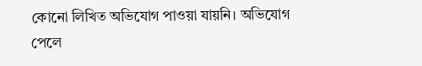কোনো লিখিত অভিযোগ পাওয়া যায়নি। অভিযোগ পেলে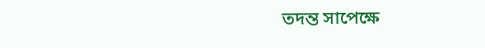তদন্ত সাপেক্ষে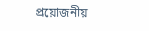প্রয়োজনীয়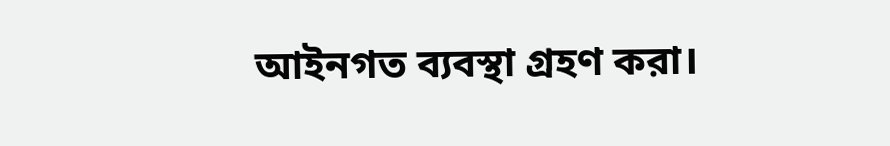আইনগত ব্যবস্থা গ্রহণ করা।